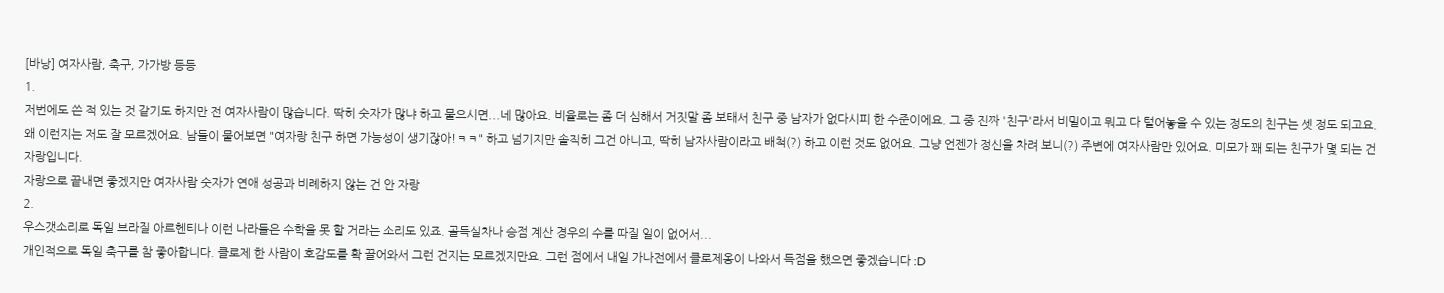[바낭] 여자사람, 축구, 가가방 등등
1.
저번에도 쓴 적 있는 것 같기도 하지만 전 여자사람이 많습니다. 딱히 숫자가 많냐 하고 물으시면...네 많아요. 비율로는 좀 더 심해서 거짓말 좀 보태서 친구 중 남자가 없다시피 한 수준이에요. 그 중 진짜 '친구'라서 비밀이고 뭐고 다 털어놓을 수 있는 정도의 친구는 셋 정도 되고요. 왜 이런지는 저도 잘 모르겠어요. 남들이 물어보면 "여자랑 친구 하면 가능성이 생기잖아!ㅋㅋ" 하고 넘기지만 솔직히 그건 아니고, 딱히 남자사람이라고 배척(?) 하고 이런 것도 없어요. 그냥 언젠가 정신을 차려 보니(?) 주변에 여자사람만 있어요. 미모가 꽤 되는 친구가 몇 되는 건 자랑입니다.
자랑으로 끝내면 좋겠지만 여자사람 숫자가 연애 성공과 비례하지 않는 건 안 자랑
2.
우스갯소리로 독일 브라질 아르헨티나 이런 나라들은 수학을 못 할 거라는 소리도 있죠. 골득실차나 승점 계산 경우의 수를 따질 일이 없어서...
개인적으로 독일 축구를 참 좋아합니다. 클로제 한 사람이 호감도를 확 끌어와서 그런 건지는 모르겠지만요. 그런 점에서 내일 가나전에서 클로제옹이 나와서 득점을 했으면 좋겠습니다 :D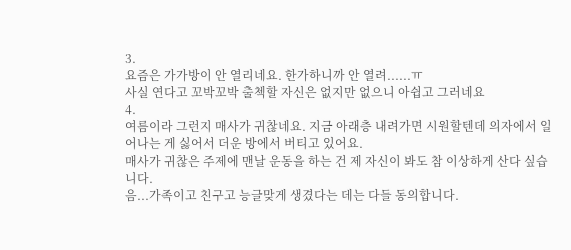3.
요즘은 가가방이 안 열리네요. 한가하니까 안 열려......ㅠ
사실 연다고 꼬박꼬박 출첵할 자신은 없지만 없으니 아쉽고 그러네요
4.
여름이라 그런지 매사가 귀찮네요. 지금 아래층 내려가면 시원할텐데 의자에서 일어나는 게 싫어서 더운 방에서 버티고 있어요.
매사가 귀찮은 주제에 맨날 운동을 하는 건 제 자신이 봐도 참 이상하게 산다 싶습니다.
음...가족이고 친구고 능글맞게 생겼다는 데는 다들 동의합니다.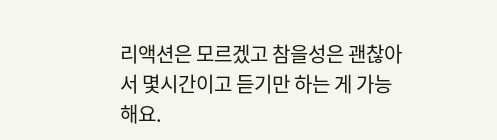리액션은 모르겠고 참을성은 괜찮아서 몇시간이고 듣기만 하는 게 가능해요.